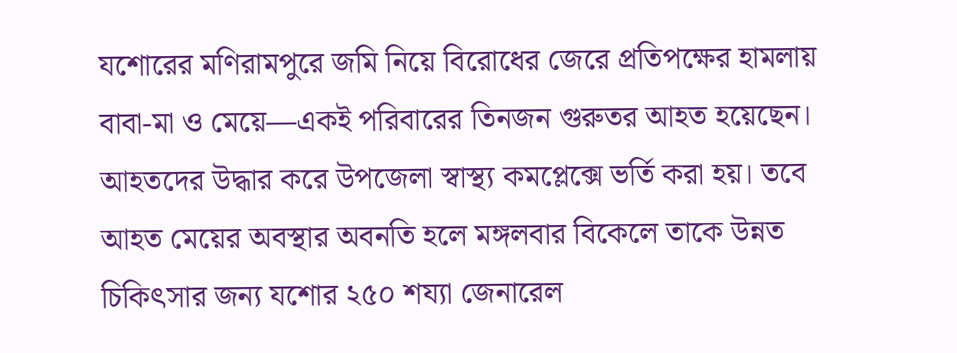যশোরের মণিরামপুরে জমি নিয়ে বিরোধের জেরে প্রতিপক্ষের হামলায় বাবা-মা ও মেয়ে—একই পরিবারের তিনজন গুরুতর আহত হয়েছেন। আহতদের উদ্ধার করে উপজেলা স্বাস্থ্য কমপ্লেক্সে ভর্তি করা হয়। তবে আহত মেয়ের অবস্থার অবনতি হলে মঙ্গলবার বিকেলে তাকে উন্নত চিকিৎসার জন্য যশোর ২৫০ শয্যা জেনারেল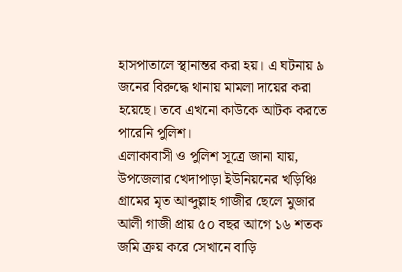হাসপাতালে স্থানান্তর করা হয়। এ ঘটনায় ৯ জনের বিরুদ্ধে থানায় মামলা দায়ের করা হয়েছে। তবে এখনো কাউকে আটক করতে পারেনি পুলিশ।
এলাকাবাসী ও পুলিশ সূত্রে জানা যায়, উপজেলার খেদাপাড়া ইউনিয়নের খড়িঞ্চি গ্রামের মৃত আব্দুল্লাহ গাজীর ছেলে মুজার আলী গাজী প্রায় ৫০ বছর আগে ১৬ শতক জমি ক্রয় করে সেখানে বাড়ি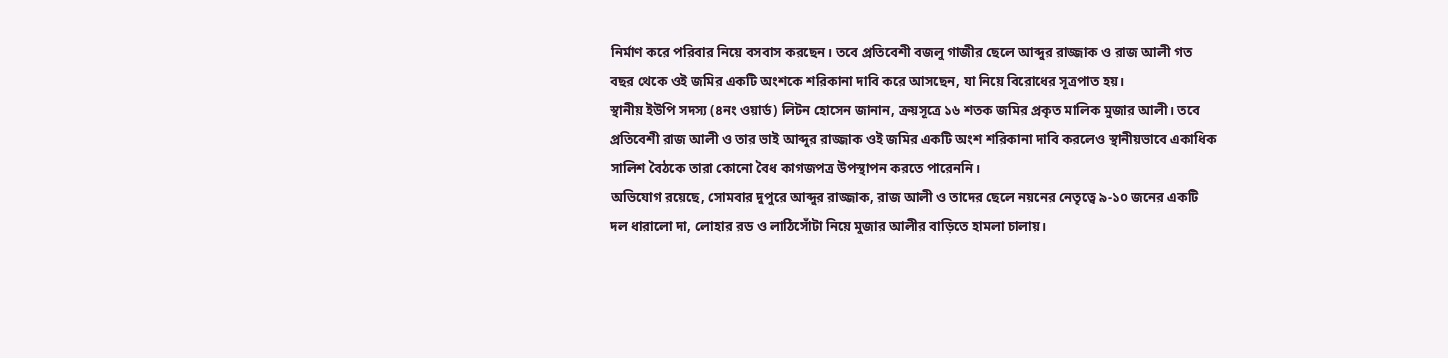নির্মাণ করে পরিবার নিয়ে বসবাস করছেন। তবে প্রতিবেশী বজলু গাজীর ছেলে আব্দুর রাজ্জাক ও রাজ আলী গত বছর থেকে ওই জমির একটি অংশকে শরিকানা দাবি করে আসছেন, যা নিয়ে বিরোধের সূত্রপাত হয়।
স্থানীয় ইউপি সদস্য (৪নং ওয়ার্ড) লিটন হোসেন জানান, ক্রয়সূত্রে ১৬ শতক জমির প্রকৃত মালিক মুজার আলী। তবে প্রতিবেশী রাজ আলী ও তার ভাই আব্দুর রাজ্জাক ওই জমির একটি অংশ শরিকানা দাবি করলেও স্থানীয়ভাবে একাধিক সালিশ বৈঠকে তারা কোনো বৈধ কাগজপত্র উপস্থাপন করতে পারেননি।
অভিযোগ রয়েছে, সোমবার দুপুরে আব্দুর রাজ্জাক, রাজ আলী ও তাদের ছেলে নয়নের নেতৃত্বে ৯-১০ জনের একটি দল ধারালো দা, লোহার রড ও লাঠিসোঁটা নিয়ে মুজার আলীর বাড়িতে হামলা চালায়।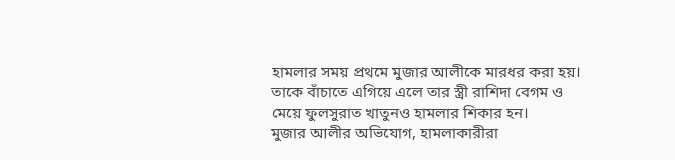হামলার সময় প্রথমে মুজার আলীকে মারধর করা হয়। তাকে বাঁচাতে এগিয়ে এলে তার স্ত্রী রাশিদা বেগম ও মেয়ে ফুলসুরাত খাতুনও হামলার শিকার হন।
মুজার আলীর অভিযোগ, হামলাকারীরা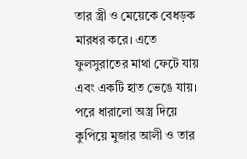তার স্ত্রী ও মেয়েকে বেধড়ক মারধর করে। এতে ফুলসুরাতের মাথা ফেটে যায় এবং একটি হাত ভেঙে যায়। পরে ধারালো অস্ত্র দিয়ে কুপিয়ে মুজার আলী ও তার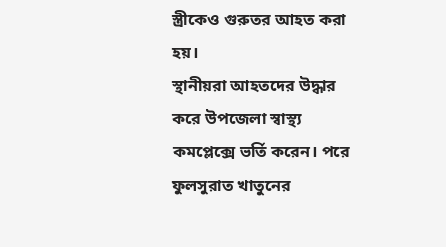স্ত্রীকেও গুরুতর আহত করা হয়।
স্থানীয়রা আহতদের উদ্ধার করে উপজেলা স্বাস্থ্য কমপ্লেক্সে ভর্তি করেন। পরে ফুলসুরাত খাতুনের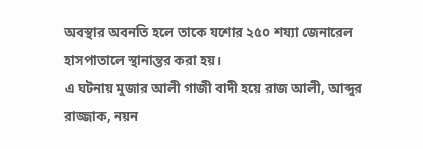অবস্থার অবনতি হলে তাকে যশোর ২৫০ শয্যা জেনারেল হাসপাতালে স্থানান্তর করা হয়।
এ ঘটনায় মুজার আলী গাজী বাদী হয়ে রাজ আলী, আব্দুর রাজ্জাক, নয়ন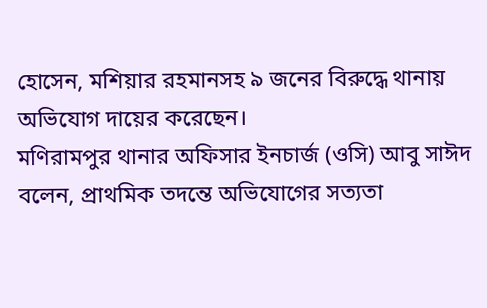হোসেন, মশিয়ার রহমানসহ ৯ জনের বিরুদ্ধে থানায় অভিযোগ দায়ের করেছেন।
মণিরামপুর থানার অফিসার ইনচার্জ (ওসি) আবু সাঈদ বলেন, প্রাথমিক তদন্তে অভিযোগের সত্যতা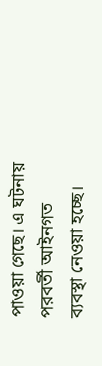পাওয়া গেছে। এ ঘটনায় পরবর্তী আইনগত ব্যবস্থা নেওয়া হচ্ছে।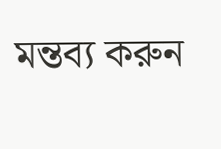মন্তব্য করুন